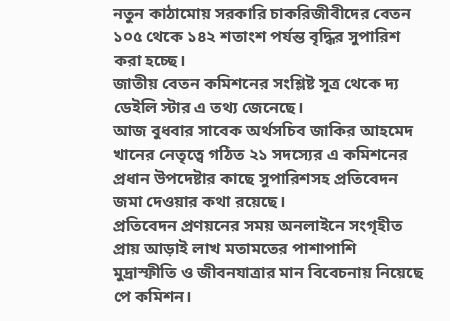নতুন কাঠামোয় সরকারি চাকরিজীবীদের বেতন ১০৫ থেকে ১৪২ শতাংশ পর্যন্ত বৃদ্ধির সুপারিশ করা হচ্ছে।
জাতীয় বেতন কমিশনের সংশ্লিষ্ট সূত্র থেকে দ্য ডেইলি স্টার এ তথ্য জেনেছে।
আজ বুধবার সাবেক অর্থসচিব জাকির আহমেদ খানের নেতৃত্বে গঠিত ২১ সদস্যের এ কমিশনের প্রধান উপদেষ্টার কাছে সুপারিশসহ প্রতিবেদন জমা দেওয়ার কথা রয়েছে।
প্রতিবেদন প্রণয়নের সময় অনলাইনে সংগৃহীত প্রায় আড়াই লাখ মতামতের পাশাপাশি মুদ্রাস্ফীতি ও জীবনযাত্রার মান বিবেচনায় নিয়েছে পে কমিশন।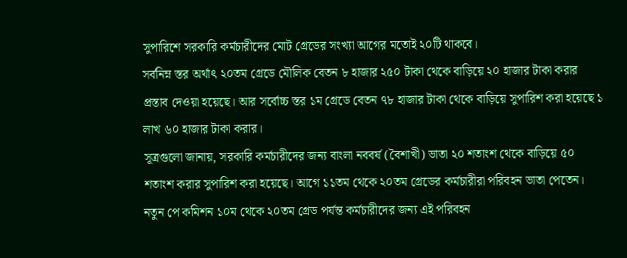সুপারিশে সরকারি কর্মচারীদের মোট গ্রেডের সংখ্যা আগের মতোই ২০টি থাকবে।
সর্বনিম্ন স্তর অর্থাৎ ২০তম গ্রেডে মৌলিক বেতন ৮ হাজার ২৫০ টাকা থেকে বাড়িয়ে ২০ হাজার টাকা করার প্রস্তাব দেওয়া হয়েছে। আর সর্বোচ্চ স্তর ১ম গ্রেডে বেতন ৭৮ হাজার টাকা থেকে বাড়িয়ে সুপারিশ করা হয়েছে ১ লাখ ৬০ হাজার টাকা করার।
সূত্রগুলো জানায়, সরকারি কর্মচারীদের জন্য বাংলা নববর্ষ (বৈশাখী) ভাতা ২০ শতাংশ থেকে বাড়িয়ে ৫০ শতাংশ করার সুপারিশ করা হয়েছে। আগে ১১তম থেকে ২০তম গ্রেডের কর্মচারীরা পরিবহন ভাতা পেতেন। নতুন পে কমিশন ১০ম থেকে ২০তম গ্রেড পর্যন্ত কর্মচারীদের জন্য এই পরিবহন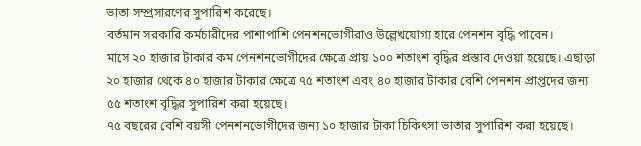ভাতা সম্প্রসারণের সুপারিশ করেছে।
বর্তমান সরকারি কর্মচারীদের পাশাপাশি পেনশনভোগীরাও উল্লেখযোগ্য হারে পেনশন বৃদ্ধি পাবেন।
মাসে ২০ হাজার টাকার কম পেনশনভোগীদের ক্ষেত্রে প্রায় ১০০ শতাংশ বৃদ্ধির প্রস্তাব দেওয়া হয়েছে। এছাড়া ২০ হাজার থেকে ৪০ হাজার টাকার ক্ষেত্রে ৭৫ শতাংশ এবং ৪০ হাজার টাকার বেশি পেনশন প্রাপ্তদের জন্য ৫৫ শতাংশ বৃদ্ধির সুপারিশ করা হয়েছে।
৭৫ বছরের বেশি বয়সী পেনশনভোগীদের জন্য ১০ হাজার টাকা চিকিৎসা ভাতার সুপারিশ করা হয়েছে।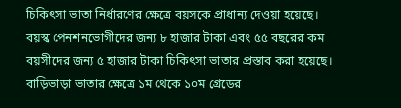চিকিৎসা ভাতা নির্ধারণের ক্ষেত্রে বয়সকে প্রাধান্য দেওয়া হয়েছে। বয়স্ক পেনশনভোগীদের জন্য ৮ হাজার টাকা এবং ৫৫ বছরের কম বয়সীদের জন্য ৫ হাজার টাকা চিকিৎসা ভাতার প্রস্তাব করা হয়েছে।
বাড়িভাড়া ভাতার ক্ষেত্রে ১ম থেকে ১০ম গ্রেডের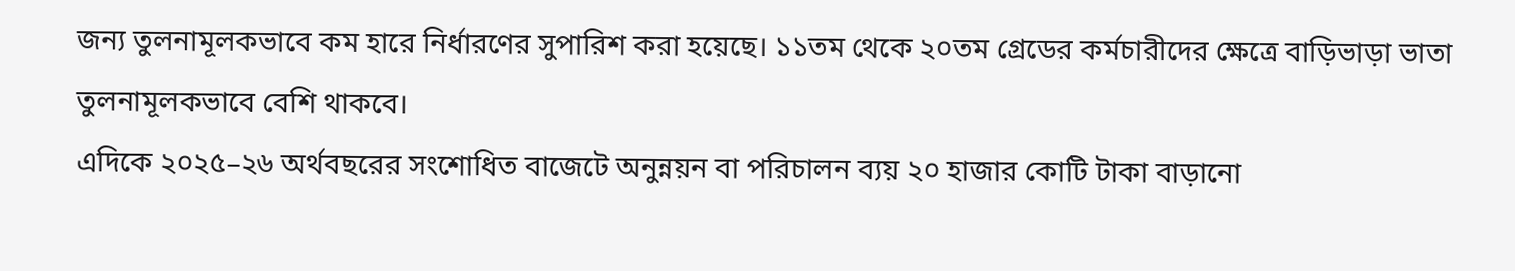জন্য তুলনামূলকভাবে কম হারে নির্ধারণের সুপারিশ করা হয়েছে। ১১তম থেকে ২০তম গ্রেডের কর্মচারীদের ক্ষেত্রে বাড়িভাড়া ভাতা তুলনামূলকভাবে বেশি থাকবে।
এদিকে ২০২৫–২৬ অর্থবছরের সংশোধিত বাজেটে অনুন্নয়ন বা পরিচালন ব্যয় ২০ হাজার কোটি টাকা বাড়ানো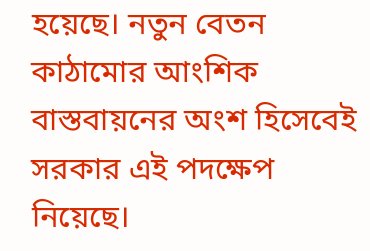হয়েছে। নতুন বেতন কাঠামোর আংশিক বাস্তবায়নের অংশ হিসেবেই সরকার এই পদক্ষেপ নিয়েছে।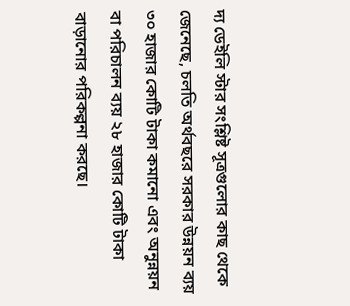দ্য ডেইলি স্টার সংশ্লিষ্ট সূত্রগুলোর কাছ থেকে জেনেছে, চলতি অর্থবছরে সরকার উন্নয়ন ব্যয় ৩০ হাজার কোটি টাকা কমানো এবং অনুন্নয়ন বা পরিচালন ব্যয় ২৮ হাজার কোটি টাকা বাড়ানোর পরিকল্পনা করছে।